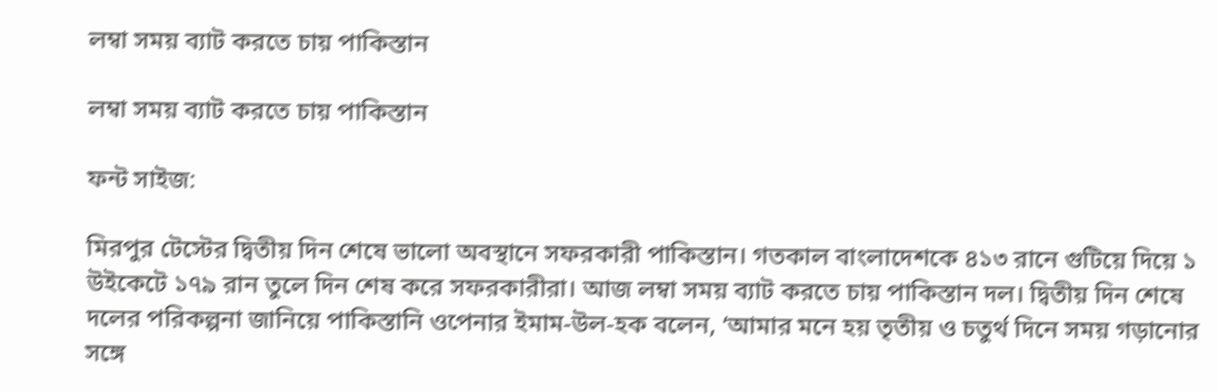লম্বা সময় ব্যাট করতে চায় পাকিস্তান

লম্বা সময় ব্যাট করতে চায় পাকিস্তান

ফন্ট সাইজ:

মিরপুর টেস্টের দ্বিতীয় দিন শেষে ভালো অবস্থানে সফরকারী পাকিস্তান। গতকাল বাংলাদেশকে ৪১৩ রানে গুটিয়ে দিয়ে ১ উইকেটে ১৭৯ রান তুলে দিন শেষ করে সফরকারীরা। আজ লম্বা সময় ব্যাট করতে চায় পাকিস্তান দল। দ্বিতীয় দিন শেষে দলের পরিকল্পনা জানিয়ে পাকিস্তানি ওপেনার ইমাম-উল-হক বলেন, ‘আমার মনে হয় তৃতীয় ও চতুর্থ দিনে সময় গড়ানোর সঙ্গে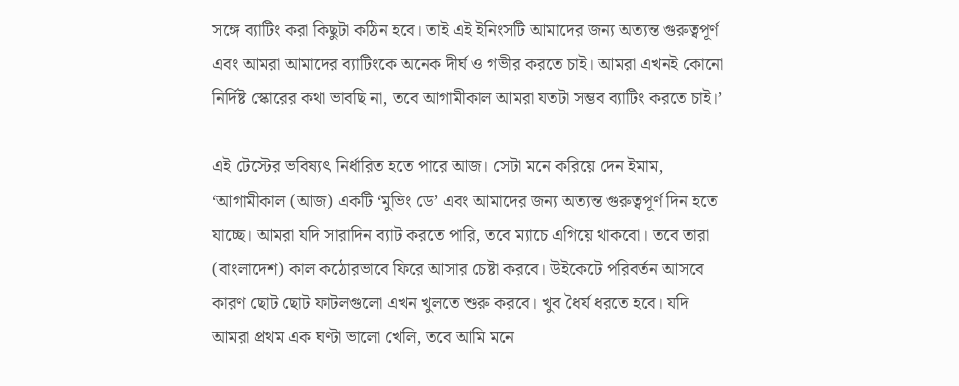সঙ্গে ব্যাটিং করা কিছুটা কঠিন হবে। তাই এই ইনিংসটি আমাদের জন্য অত্যন্ত গুরুত্বপূর্ণ এবং আমরা আমাদের ব্যাটিংকে অনেক দীর্ঘ ও গভীর করতে চাই। আমরা এখনই কোনো নির্দিষ্ট স্কোরের কথা ভাবছি না, তবে আগামীকাল আমরা যতটা সম্ভব ব্যাটিং করতে চাই।’

এই টেস্টের ভবিষ্যৎ নির্ধারিত হতে পারে আজ। সেটা মনে করিয়ে দেন ইমাম, ‘আগামীকাল (আজ) একটি ‘মুভিং ডে’ এবং আমাদের জন্য অত্যন্ত গুরুত্বপূর্ণ দিন হতে যাচ্ছে। আমরা যদি সারাদিন ব্যাট করতে পারি, তবে ম্যাচে এগিয়ে থাকবো। তবে তারা (বাংলাদেশ) কাল কঠোরভাবে ফিরে আসার চেষ্টা করবে। উইকেটে পরিবর্তন আসবে কারণ ছোট ছোট ফাটলগুলো এখন খুলতে শুরু করবে। খুব ধৈর্য ধরতে হবে। যদি আমরা প্রথম এক ঘণ্টা ভালো খেলি, তবে আমি মনে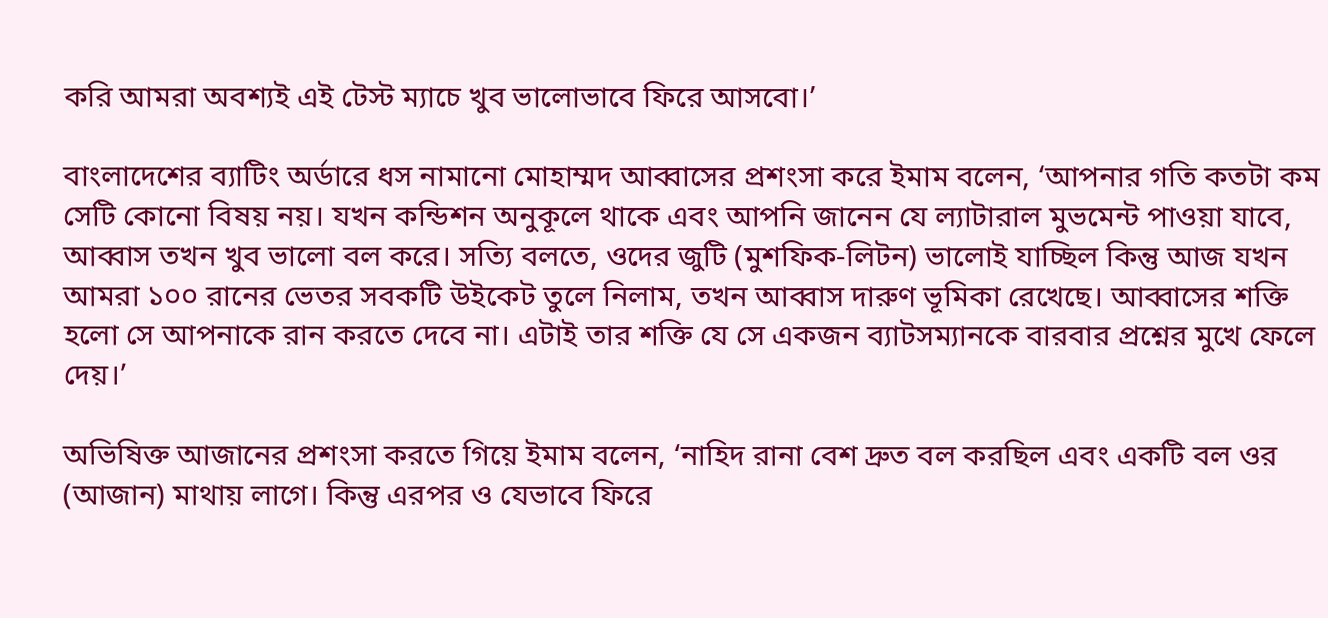করি আমরা অবশ্যই এই টেস্ট ম্যাচে খুব ভালোভাবে ফিরে আসবো।’

বাংলাদেশের ব্যাটিং অর্ডারে ধস নামানো মোহাম্মদ আব্বাসের প্রশংসা করে ইমাম বলেন, ‘আপনার গতি কতটা কম সেটি কোনো বিষয় নয়। যখন কন্ডিশন অনুকূলে থাকে এবং আপনি জানেন যে ল্যাটারাল মুভমেন্ট পাওয়া যাবে, আব্বাস তখন খুব ভালো বল করে। সত্যি বলতে, ওদের জুটি (মুশফিক-লিটন) ভালোই যাচ্ছিল কিন্তু আজ যখন আমরা ১০০ রানের ভেতর সবকটি উইকেট তুলে নিলাম, তখন আব্বাস দারুণ ভূমিকা রেখেছে। আব্বাসের শক্তি হলো সে আপনাকে রান করতে দেবে না। এটাই তার শক্তি যে সে একজন ব্যাটসম্যানকে বারবার প্রশ্নের মুখে ফেলে দেয়।’

অভিষিক্ত আজানের প্রশংসা করতে গিয়ে ইমাম বলেন, ‘নাহিদ রানা বেশ দ্রুত বল করছিল এবং একটি বল ওর (আজান) মাথায় লাগে। কিন্তু এরপর ও যেভাবে ফিরে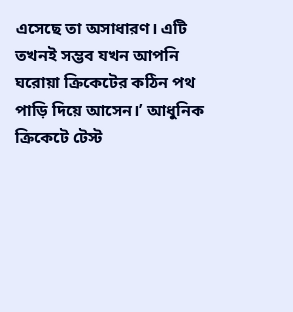এসেছে তা অসাধারণ। এটি তখনই সম্ভব যখন আপনি ঘরোয়া ক্রিকেটের কঠিন পথ পাড়ি দিয়ে আসেন।’ আধুনিক ক্রিকেটে টেস্ট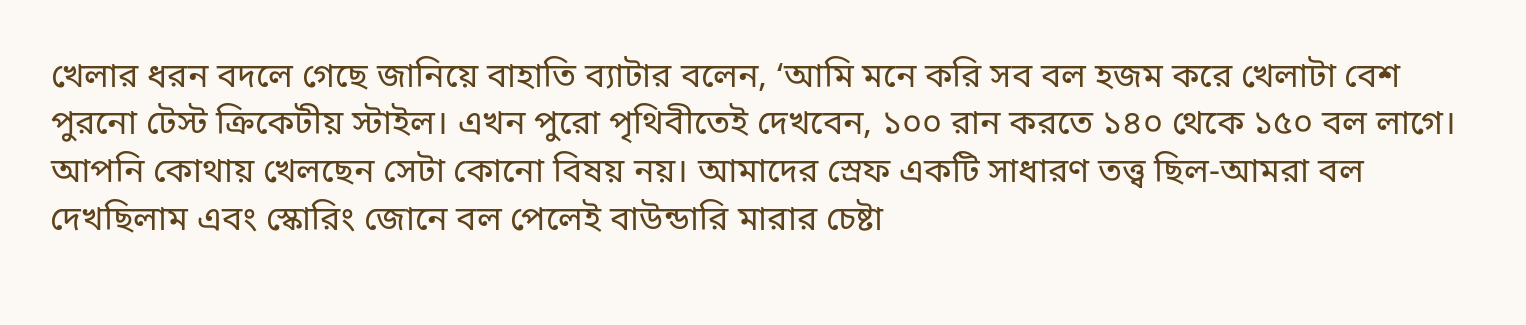খেলার ধরন বদলে গেছে জানিয়ে বাহাতি ব্যাটার বলেন, ‘আমি মনে করি সব বল হজম করে খেলাটা বেশ পুরনো টেস্ট ক্রিকেটীয় স্টাইল। এখন পুরো পৃথিবীতেই দেখবেন, ১০০ রান করতে ১৪০ থেকে ১৫০ বল লাগে। আপনি কোথায় খেলছেন সেটা কোনো বিষয় নয়। আমাদের স্রেফ একটি সাধারণ তত্ত্ব ছিল-আমরা বল দেখছিলাম এবং স্কোরিং জোনে বল পেলেই বাউন্ডারি মারার চেষ্টা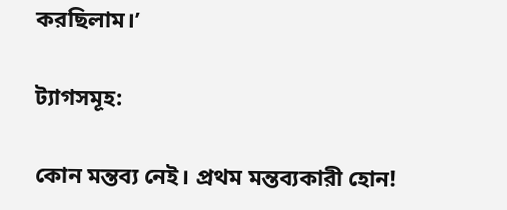করছিলাম।’

ট্যাগসমূহ:

কোন মন্তব্য নেই। প্রথম মন্তব্যকারী হোন!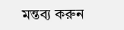মন্তব্য করুন